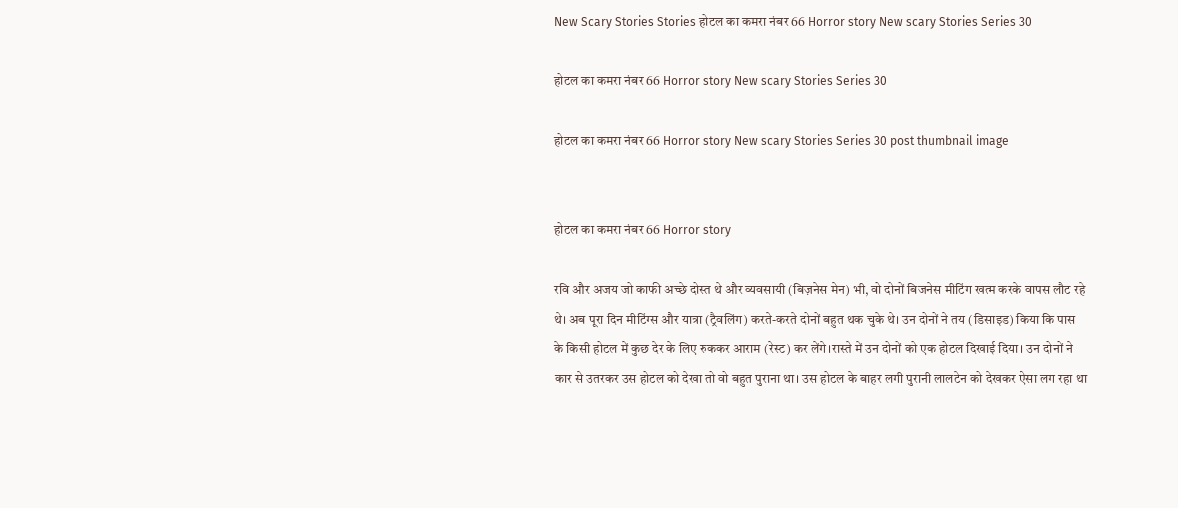New Scary Stories Stories होटल का कमरा नंबर 66 Horror story New scary Stories Series 30

होटल का कमरा नंबर 66 Horror story New scary Stories Series 30

होटल का कमरा नंबर 66 Horror story New scary Stories Series 30 post thumbnail image


होटल का कमरा नंबर 66 Horror story

रवि और अजय जो काफी अच्छे दोस्त थे और व्यवसायी (बिज़नेस मेन) भी, वो दोनों बिजनेस मीटिंग खत्म करके वापस लौट रहे थे। अब पूरा दिन मीटिंग्स और यात्रा (ट्रैवलिंग) करते-करते दोनों बहुत थक चुके थे। उन दोनों ने तय (डिसाइड) किया कि पास के किसी होटल में कुछ देर के लिए रुककर आराम (रेस्ट) कर लेंगे।रास्ते में उन दोनों को एक होटल दिखाई दिया। उन दोनों ने कार से उतरकर उस होटल को देखा तो वो बहुत पुराना था। उस होटल के बाहर लगी पुरानी लालटेन को देखकर ऐसा लग रहा था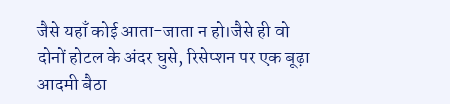जैसे यहाँ कोई आता-जाता न हो।जैसे ही वो दोनों होटल के अंदर घुसे, रिसेप्शन पर एक बूढ़ा आदमी बैठा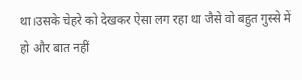था।उसके चेहरे को देखकर ऐसा लग रहा था जैसे वो बहुत गुस्से में हो और बात नहीं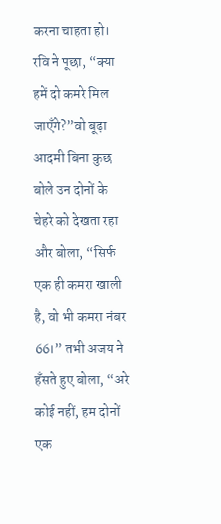करना चाहता हो। रवि ने पूछा, “क्या हमें दो कमरे मिल जाएँगे?”वो बूढ़ा आदमी बिना कुछ बोले उन दोनों के चेहरे को देखता रहा और बोला, “सिर्फ एक ही कमरा खाली है, वो भी कमरा नंबर 66।” तभी अजय ने हँसते हुए बोला, “अरे कोई नहीं, हम दोनों एक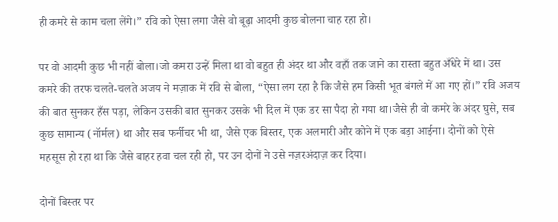ही कमरे से काम चला लेंगे।” रवि को ऐसा लगा जैसे वो बूढ़ा आदमी कुछ बोलना चाह रहा हो।

पर वो आदमी कुछ भी नहीं बोला।जो कमरा उन्हें मिला था वो बहुत ही अंदर था और वहाँ तक जाने का रास्ता बहुत अँधेरे में था। उस कमरे की तरफ चलते-चलते अजय ने मज़ाक में रवि से बोला, “ऐसा लग रहा है कि जैसे हम किसी भूत बंगले में आ गए हों।” रवि अजय की बात सुनकर हँस पड़ा, लेकिन उसकी बात सुनकर उसके भी दिल में एक डर सा पैदा हो गया था।जैसे ही वो कमरे के अंदर घुसे, सब कुछ सामान्य (नॉर्मल) था और सब फर्नीचर भी था, जैसे एक बिस्तर, एक अलमारी और कोने में एक बड़ा आईना। दोनों को ऐसे महसूस हो रहा था कि जैसे बाहर हवा चल रही हो, पर उन दोनों ने उसे नज़रअंदाज़ कर दिया।

दोनों बिस्तर पर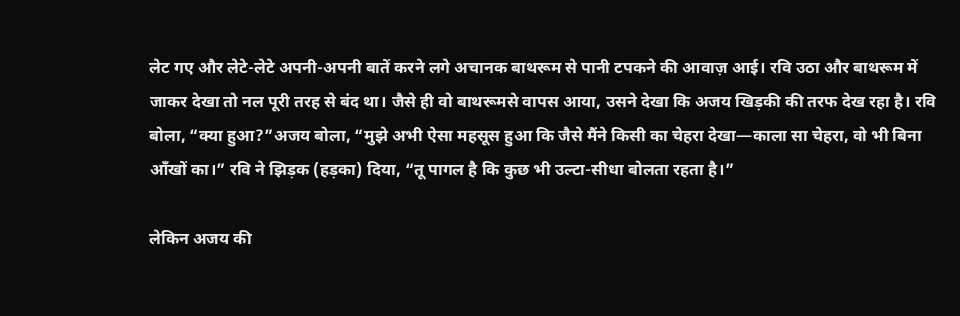लेट गए और लेटे-लेटे अपनी-अपनी बातें करने लगे अचानक बाथरूम से पानी टपकने की आवाज़ आई। रवि उठा और बाथरूम में जाकर देखा तो नल पूरी तरह से बंद था। जैसे ही वो बाथरूमसे वापस आया, उसने देखा कि अजय खिड़की की तरफ देख रहा है। रवि बोला, “क्या हुआ?”अजय बोला, “मुझे अभी ऐसा महसूस हुआ कि जैसे मैंने किसी का चेहरा देखा—काला सा चेहरा, वो भी बिना आँखों का।” रवि ने झिड़क (हड़का) दिया, “तू पागल है कि कुछ भी उल्टा-सीधा बोलता रहता है।”

लेकिन अजय की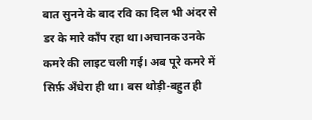बात सुनने के बाद रवि का दिल भी अंदर से डर के मारे काँप रहा था।अचानक उनके कमरे की लाइट चली गई। अब पूरे कमरे में सिर्फ़ अँधेरा ही था। बस थोड़ी-बहुत ही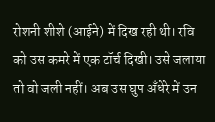रोशनी शीशे (आईने) में दिख रही थी। रवि को उस कमरे में एक टॉर्च दिखी। उसे जलाया तो वो जली नहीं। अब उस घुप अँधेरे में उन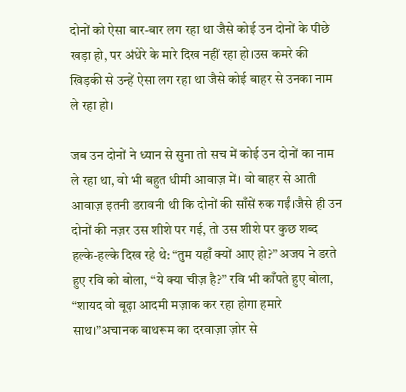दोनों को ऐसा बार-बार लग रहा था जैसे कोई उन दोनों के पीछे खड़ा हो, पर अंधेरे के मारे दिख नहीं रहा हो।उस कमरे की खिड़की से उन्हें ऐसा लग रहा था जैसे कोई बाहर से उनका नाम ले रहा हो।

जब उन दोनों ने ध्यान से सुना तो सच में कोई उन दोनों का नाम ले रहा था, वो भी बहुत धीमी आवाज़ में। वो बाहर से आती आवाज़ इतनी डरावनी थी कि दोनों की साँसें रुक गईं।जैसे ही उन दोनों की नज़र उस शीशे पर गई, तो उस शीशे पर कुछ शब्द हल्के-हल्के दिख रहे थे: “तुम यहाँ क्यों आए हो?” अजय ने डरते हुए रवि को बोला, “ये क्या चीज़ है?” रवि भी काँपते हुए बोला, “शायद वो बूढ़ा आदमी मज़ाक कर रहा होगा हमारे साथ।”अचानक बाथरूम का दरवाज़ा ज़ोर से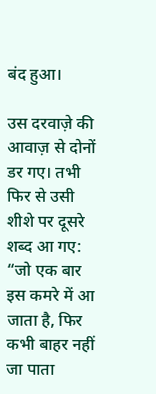बंद हुआ।

उस दरवाज़े की आवाज़ से दोनों डर गए। तभी फिर से उसी शीशे पर दूसरे शब्द आ गए: “जो एक बार इस कमरे में आ जाता है, फिर कभी बाहर नहीं जा पाता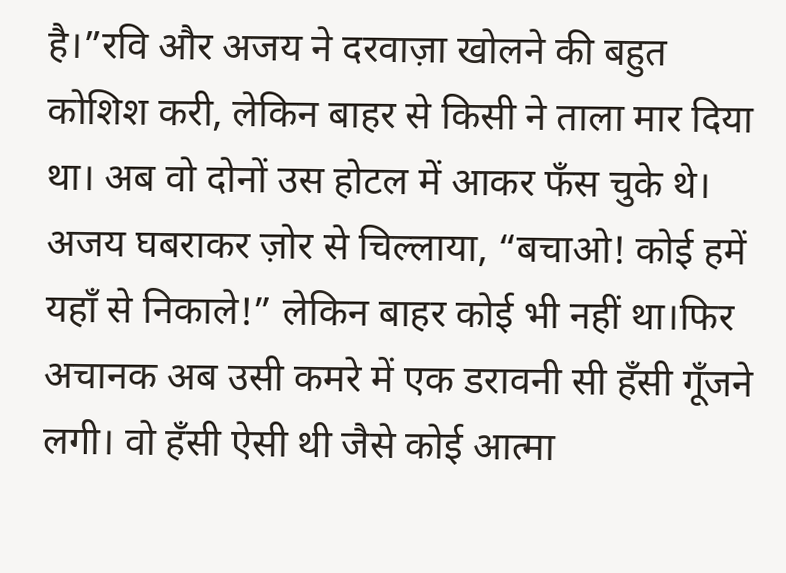है।”रवि और अजय ने दरवाज़ा खोलने की बहुत कोशिश करी, लेकिन बाहर से किसी ने ताला मार दिया था। अब वो दोनों उस होटल में आकर फँस चुके थे। अजय घबराकर ज़ोर से चिल्लाया, “बचाओ! कोई हमें यहाँ से निकाले!” लेकिन बाहर कोई भी नहीं था।फिर अचानक अब उसी कमरे में एक डरावनी सी हँसी गूँजने लगी। वो हँसी ऐसी थी जैसे कोई आत्मा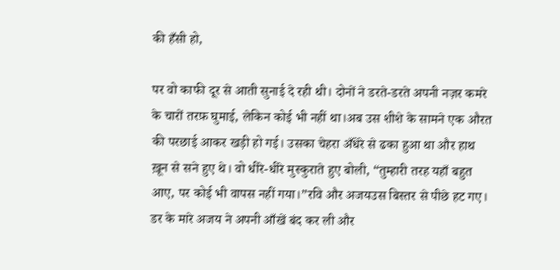की हँसी हो,

पर वो काफी दूर से आती सुनाई दे रही थी। दोनों ने डरते-डरते अपनी नज़र कमरे के चारों तरफ़ घुमाई, लेकिन कोई भी नहीं था।अब उस शीशे के सामने एक औरत की परछाई आकर खड़ी हो गई। उसका चेहरा अँधेरे से ढका हुआ था और हाथ ख़ून से सने हुए थे। वो धीरे-धीरे मुस्कुराते हुए बोली, “तुम्हारी तरह यहाँ बहुत आए, पर कोई भी वापस नहीं गया।”रवि और अजयउस बिस्तर से पीछे हट गए। डर के मारे अजय ने अपनी आँखें बंद कर ली और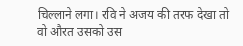चिल्लाने लगा। रवि ने अजय की तरफ देखा तो वो औरत उसको उस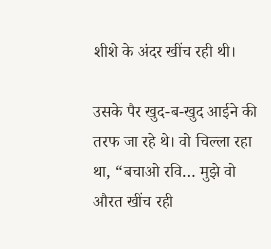शीशे के अंदर खींच रही थी।

उसके पैर खुद-ब-खुद आईने की तरफ जा रहे थे। वो चिल्ला रहा था, “बचाओ रवि… मुझे वो औरत खींच रही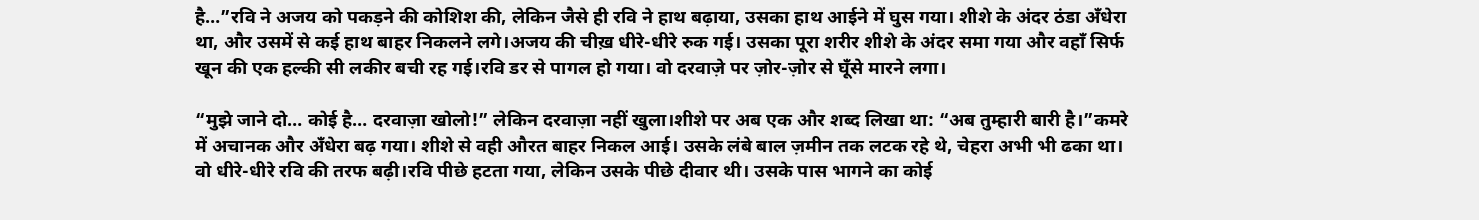है…”रवि ने अजय को पकड़ने की कोशिश की, लेकिन जैसे ही रवि ने हाथ बढ़ाया, उसका हाथ आईने में घुस गया। शीशे के अंदर ठंडा अँधेरा था, और उसमें से कई हाथ बाहर निकलने लगे।अजय की चीख़ धीरे-धीरे रुक गई। उसका पूरा शरीर शीशे के अंदर समा गया और वहाँ सिर्फ खून की एक हल्की सी लकीर बची रह गई।रवि डर से पागल हो गया। वो दरवाज़े पर ज़ोर-ज़ोर से घूँसे मारने लगा।

“मुझे जाने दो… कोई है… दरवाज़ा खोलो!” लेकिन दरवाज़ा नहीं खुला।शीशे पर अब एक और शब्द लिखा था: “अब तुम्हारी बारी है।”कमरे में अचानक और अँधेरा बढ़ गया। शीशे से वही औरत बाहर निकल आई। उसके लंबे बाल ज़मीन तक लटक रहे थे, चेहरा अभी भी ढका था। वो धीरे-धीरे रवि की तरफ बढ़ी।रवि पीछे हटता गया, लेकिन उसके पीछे दीवार थी। उसके पास भागने का कोई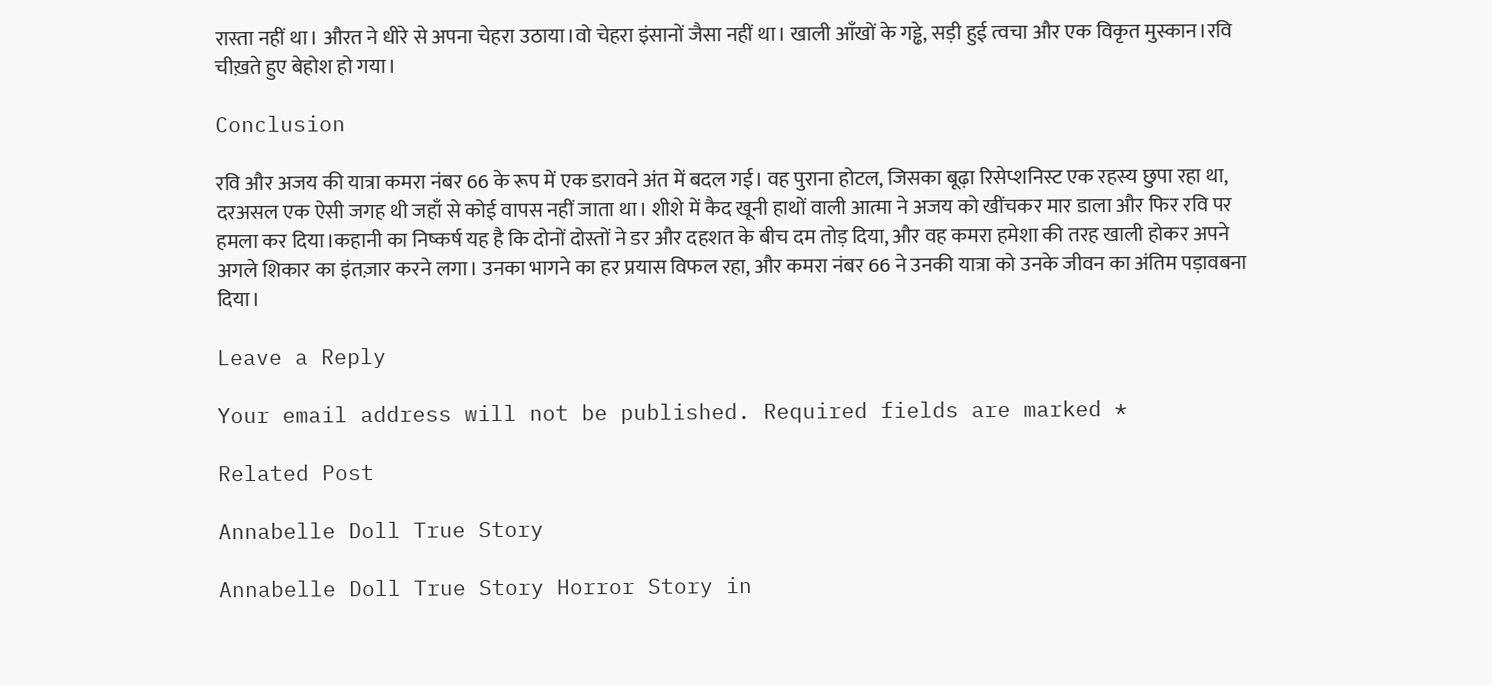रास्ता नहीं था। औरत ने धीरे से अपना चेहरा उठाया।वो चेहरा इंसानों जैसा नहीं था। खाली आँखों के गड्ढे, सड़ी हुई त्वचा और एक विकृत मुस्कान।रवि चीख़ते हुए बेहोश हो गया।

Conclusion

रवि और अजय की यात्रा कमरा नंबर 66 के रूप में एक डरावने अंत में बदल गई। वह पुराना होटल, जिसका बूढ़ा रिसेप्शनिस्ट एक रहस्य छुपा रहा था, दरअसल एक ऐसी जगह थी जहाँ से कोई वापस नहीं जाता था। शीशे में कैद खूनी हाथों वाली आत्मा ने अजय को खींचकर मार डाला और फिर रवि पर हमला कर दिया।कहानी का निष्कर्ष यह है कि दोनों दोस्तों ने डर और दहशत के बीच दम तोड़ दिया, और वह कमरा हमेशा की तरह खाली होकर अपने अगले शिकार का इंतज़ार करने लगा। उनका भागने का हर प्रयास विफल रहा, और कमरा नंबर 66 ने उनकी यात्रा को उनके जीवन का अंतिम पड़ावबना दिया।

Leave a Reply

Your email address will not be published. Required fields are marked *

Related Post

Annabelle Doll True Story

Annabelle Doll True Story Horror Story in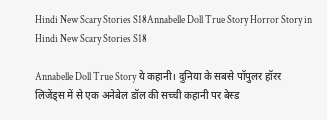Hindi New Scary Stories S18Annabelle Doll True Story Horror Story in Hindi New Scary Stories S18

Annabelle Doll True Story ये कहानी। दुनिया के सबसे पॉपुलर हॉरर लिजेंड्स में से एक अनेबेल डॉल की सच्ची कहानी पर बेस्ड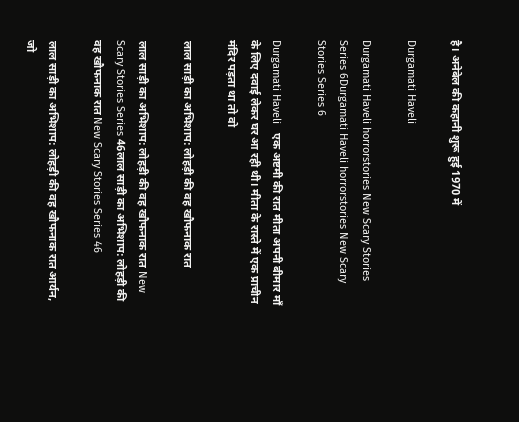है। अनेबेल की कहानी शुरू हुई 1970 में

Durgamati Haveli

Durgamati Haveli horrorstories New Scary Stories Series 6Durgamati Haveli horrorstories New Scary Stories Series 6

Durgamati Haveli   एक अष्टमी की रात मीता अपनी बीमार माँ के लिए दवाई लेकर घर आ रही थी। मीता के रास्ते में एक प्राचीन मंदिर पड़ता था तो वो

लाल साड़ी का अभिशाप: लोहड़ी की वह खौफनाक रात

लाल साड़ी का अभिशाप: लोहड़ी की वह खौफनाक रात New Scary Stories Series 46लाल साड़ी का अभिशाप: लोहड़ी की वह खौफनाक रात New Scary Stories Series 46

लाल साड़ी का अभिशाप: लोहड़ी की वह खौफनाक रात आर्यन, जो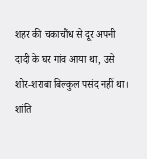शहर की चकाचौंध से दूर अपनी दादी के घर गांव आया था, उसे शोर-शराबा बिल्कुल पसंद नहीं था। शांति